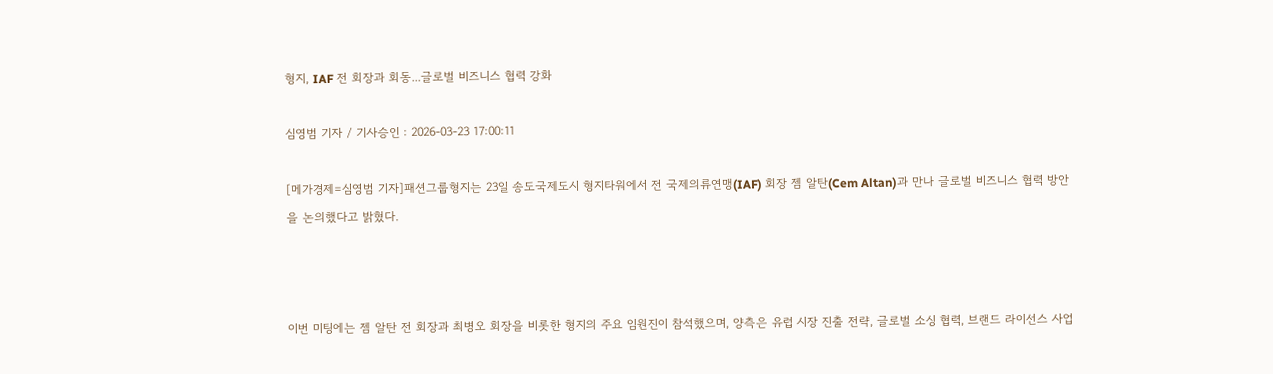형지, IAF 전 회장과 회동...글로벌 비즈니스 협력 강화

심영범 기자 / 기사승인 : 2026-03-23 17:00:11

[메가경제=심영범 기자]패션그룹형지는 23일 송도국제도시 형지타워에서 전 국제의류연맹(IAF) 회장 젬 알탄(Cem Altan)과 만나 글로벌 비즈니스 협력 방안을 논의했다고 밝혔다.



이번 미팅에는 젬 알탄 전 회장과 최병오 회장을 비롯한 형지의 주요 임원진이 참석했으며, 양측은 유럽 시장 진출 전략, 글로벌 소싱 협력, 브랜드 라이선스 사업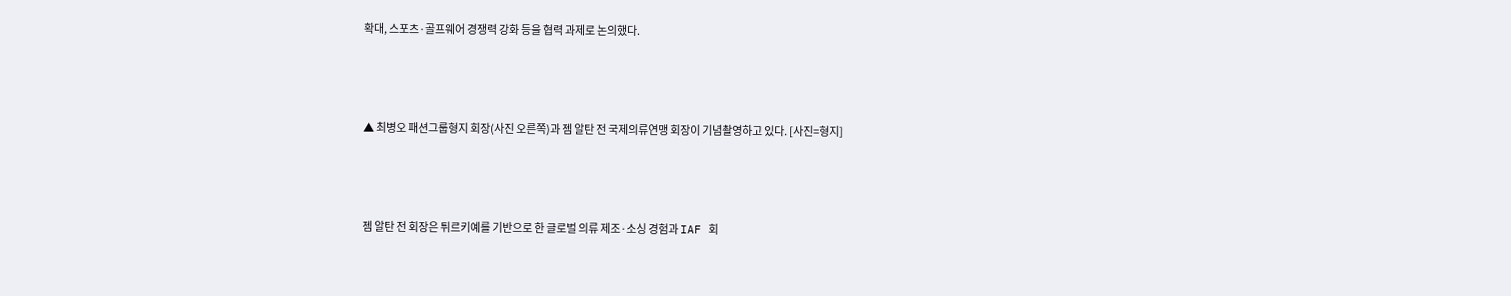확대, 스포츠·골프웨어 경쟁력 강화 등을 협력 과제로 논의했다.



▲ 최병오 패션그룹형지 회장(사진 오른쪽)과 젬 알탄 전 국제의류연맹 회장이 기념촬영하고 있다. [사진=형지]



젬 알탄 전 회장은 튀르키예를 기반으로 한 글로벌 의류 제조·소싱 경험과 IAF 회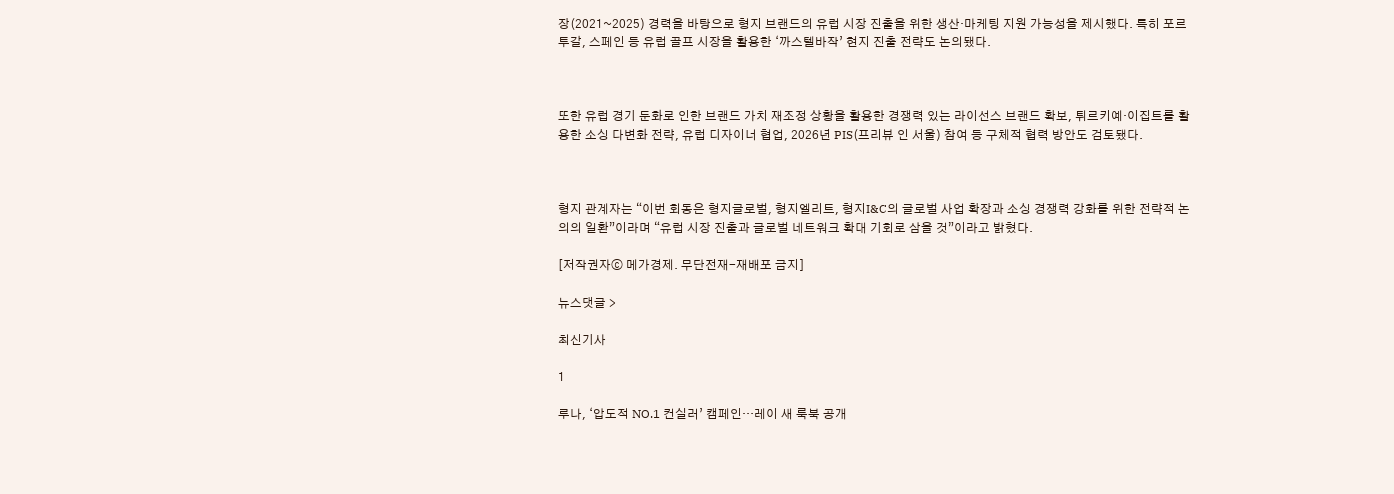장(2021~2025) 경력을 바탕으로 형지 브랜드의 유럽 시장 진출을 위한 생산·마케팅 지원 가능성을 제시했다. 특히 포르투갈, 스페인 등 유럽 골프 시장을 활용한 ‘까스텔바작’ 현지 진출 전략도 논의됐다.



또한 유럽 경기 둔화로 인한 브랜드 가치 재조정 상황을 활용한 경쟁력 있는 라이선스 브랜드 확보, 튀르키예·이집트를 활용한 소싱 다변화 전략, 유럽 디자이너 협업, 2026년 PIS(프리뷰 인 서울) 참여 등 구체적 협력 방안도 검토됐다.



형지 관계자는 “이번 회동은 형지글로벌, 형지엘리트, 형지I&C의 글로벌 사업 확장과 소싱 경쟁력 강화를 위한 전략적 논의의 일환”이라며 “유럽 시장 진출과 글로벌 네트워크 확대 기회로 삼을 것”이라고 밝혔다.

[저작권자ⓒ 메가경제. 무단전재-재배포 금지]

뉴스댓글 >

최신기사

1

루나, ‘압도적 NO.1 컨실러’ 캠페인…레이 새 룩북 공개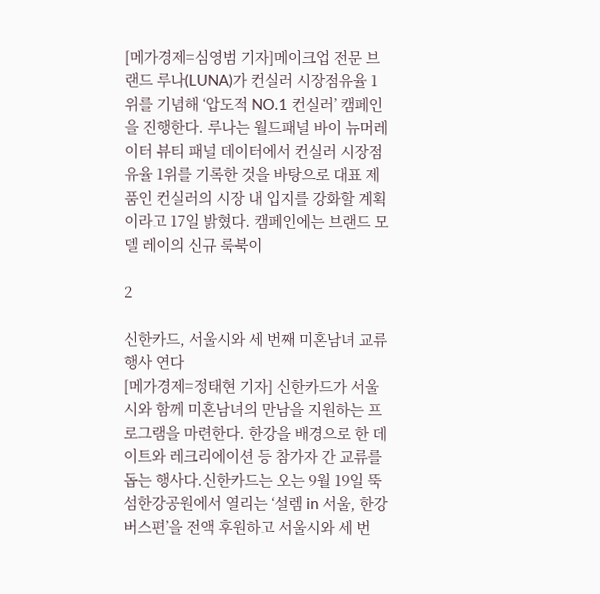[메가경제=심영범 기자]메이크업 전문 브랜드 루나(LUNA)가 컨실러 시장점유율 1위를 기념해 ‘압도적 NO.1 컨실러’ 캠페인을 진행한다. 루나는 월드패널 바이 뉴머레이터 뷰티 패널 데이터에서 컨실러 시장점유율 1위를 기록한 것을 바탕으로 대표 제품인 컨실러의 시장 내 입지를 강화할 계획이라고 17일 밝혔다. 캠페인에는 브랜드 모델 레이의 신규 룩북이

2

신한카드, 서울시와 세 번째 미혼남녀 교류 행사 연다
[메가경제=정태현 기자] 신한카드가 서울시와 함께 미혼남녀의 만남을 지원하는 프로그램을 마련한다. 한강을 배경으로 한 데이트와 레크리에이션 등 참가자 간 교류를 돕는 행사다.신한카드는 오는 9월 19일 뚝섬한강공원에서 열리는 ‘설렘 in 서울, 한강버스편’을 전액 후원하고 서울시와 세 번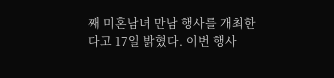째 미혼남녀 만남 행사를 개최한다고 17일 밝혔다. 이번 행사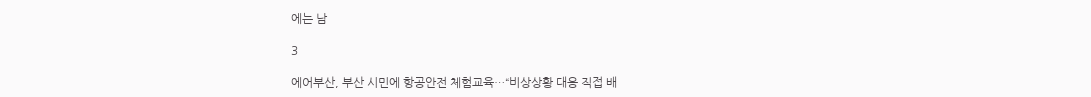에는 남

3

에어부산, 부산 시민에 항공안전 체험교육…“비상상황 대응 직접 배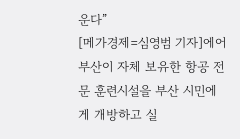운다”
[메가경제=심영범 기자]에어부산이 자체 보유한 항공 전문 훈련시설을 부산 시민에게 개방하고 실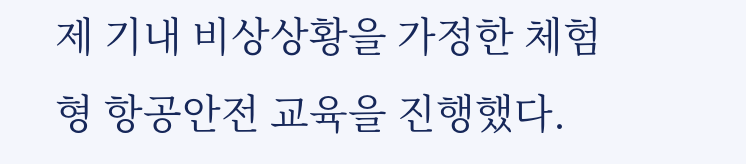제 기내 비상상황을 가정한 체험형 항공안전 교육을 진행했다.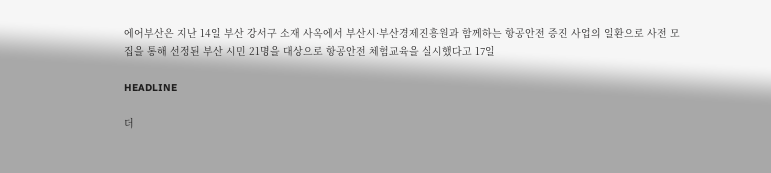에어부산은 지난 14일 부산 강서구 소재 사옥에서 부산시·부산경제진흥원과 함께하는 항공안전 증진 사업의 일환으로 사전 모집을 통해 선정된 부산 시민 21명을 대상으로 항공안전 체험교육을 실시했다고 17일

HEADLINE

더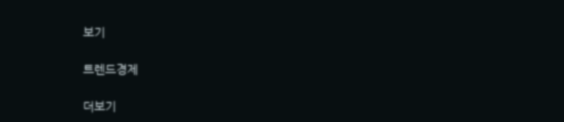보기

트렌드경제

더보기